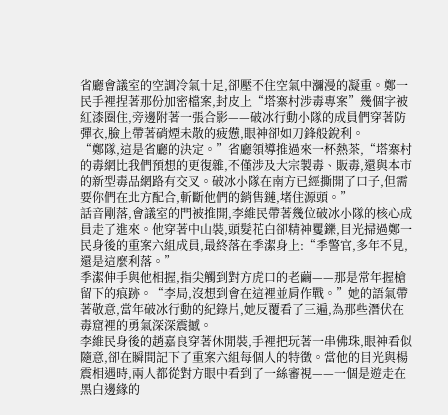省廳會議室的空調冷氣十足,卻壓不住空氣中瀰漫的凝重。鄭一民手裡捏著那份加密檔案,封皮上“塔寨村涉毒專案”幾個字被紅漆圈住,旁邊附著一張合影——破冰行動小隊的成員們穿著防彈衣,臉上帶著硝煙未散的疲憊,眼神卻如刀鋒般銳利。
“鄭隊,這是省廳的決定。”省廳領導推過來一杯熱茶,“塔寨村的毒網比我們預想的更復雜,不僅涉及大宗製毒、販毒,還與本市的新型毒品網路有交叉。破冰小隊在南方已經撕開了口子,但需要你們在北方配合,斬斷他們的銷售鏈,堵住源頭。”
話音剛落,會議室的門被推開,李維民帶著幾位破冰小隊的核心成員走了進來。他穿著中山裝,頭髮花白卻精神矍鑠,目光掃過鄭一民身後的重案六組成員,最終落在季潔身上:“季警官,多年不見,還是這麼利落。”
季潔伸手與他相握,指尖觸到對方虎口的老繭——那是常年握槍留下的痕跡。“李局,沒想到會在這裡並肩作戰。”她的語氣帶著敬意,當年破冰行動的紀錄片,她反覆看了三遍,為那些潛伏在毒窟裡的勇氣深深震撼。
李維民身後的趙嘉良穿著休閒裝,手裡把玩著一串佛珠,眼神看似隨意,卻在瞬間記下了重案六組每個人的特徵。當他的目光與楊震相遇時,兩人都從對方眼中看到了一絲審視——一個是遊走在黑白邊緣的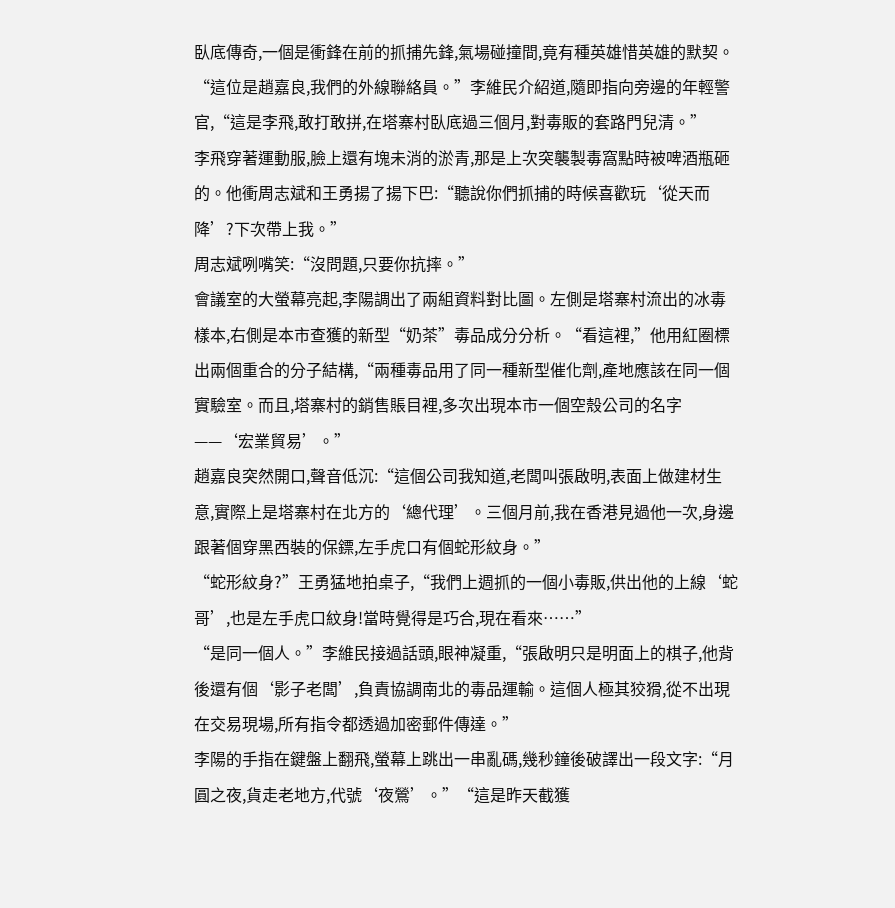臥底傳奇,一個是衝鋒在前的抓捕先鋒,氣場碰撞間,竟有種英雄惜英雄的默契。
“這位是趙嘉良,我們的外線聯絡員。”李維民介紹道,隨即指向旁邊的年輕警官,“這是李飛,敢打敢拼,在塔寨村臥底過三個月,對毒販的套路門兒清。”
李飛穿著運動服,臉上還有塊未消的淤青,那是上次突襲製毒窩點時被啤酒瓶砸的。他衝周志斌和王勇揚了揚下巴:“聽說你們抓捕的時候喜歡玩‘從天而降’?下次帶上我。”
周志斌咧嘴笑:“沒問題,只要你抗摔。”
會議室的大螢幕亮起,李陽調出了兩組資料對比圖。左側是塔寨村流出的冰毒樣本,右側是本市查獲的新型“奶茶”毒品成分分析。“看這裡,”他用紅圈標出兩個重合的分子結構,“兩種毒品用了同一種新型催化劑,產地應該在同一個實驗室。而且,塔寨村的銷售賬目裡,多次出現本市一個空殼公司的名字——‘宏業貿易’。”
趙嘉良突然開口,聲音低沉:“這個公司我知道,老闆叫張啟明,表面上做建材生意,實際上是塔寨村在北方的‘總代理’。三個月前,我在香港見過他一次,身邊跟著個穿黑西裝的保鏢,左手虎口有個蛇形紋身。”
“蛇形紋身?”王勇猛地拍桌子,“我們上週抓的一個小毒販,供出他的上線‘蛇哥’,也是左手虎口紋身!當時覺得是巧合,現在看來……”
“是同一個人。”李維民接過話頭,眼神凝重,“張啟明只是明面上的棋子,他背後還有個‘影子老闆’,負責協調南北的毒品運輸。這個人極其狡猾,從不出現在交易現場,所有指令都透過加密郵件傳達。”
李陽的手指在鍵盤上翻飛,螢幕上跳出一串亂碼,幾秒鐘後破譯出一段文字:“月圓之夜,貨走老地方,代號‘夜鶯’。”“這是昨天截獲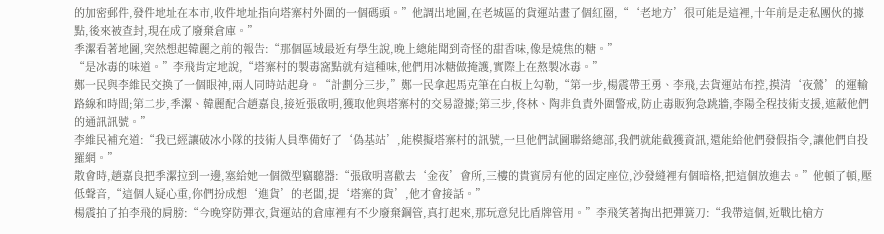的加密郵件,發件地址在本市,收件地址指向塔寨村外圍的一個碼頭。”他調出地圖,在老城區的貨運站畫了個紅圈,“‘老地方’很可能是這裡,十年前是走私團伙的據點,後來被查封,現在成了廢棄倉庫。”
季潔看著地圖,突然想起韓麗之前的報告:“那個區域最近有學生說,晚上總能聞到奇怪的甜香味,像是燒焦的糖。”
“是冰毒的味道。”李飛肯定地說,“塔寨村的製毒窩點就有這種味,他們用冰糖做掩護,實際上在熬製冰毒。”
鄭一民與李維民交換了一個眼神,兩人同時站起身。“計劃分三步,”鄭一民拿起馬克筆在白板上勾勒,“第一步,楊震帶王勇、李飛,去貨運站布控,摸清‘夜鶯’的運輸路線和時間;第二步,季潔、韓麗配合趙嘉良,接近張啟明,獲取他與塔寨村的交易證據;第三步,佟林、陶非負責外圍警戒,防止毒販狗急跳牆,李陽全程技術支援,遮蔽他們的通訊訊號。”
李維民補充道:“我已經讓破冰小隊的技術人員準備好了‘偽基站’,能模擬塔寨村的訊號,一旦他們試圖聯絡總部,我們就能截獲資訊,還能給他們發假指令,讓他們自投羅網。”
散會時,趙嘉良把季潔拉到一邊,塞給她一個微型竊聽器:“張啟明喜歡去‘金夜’會所,三樓的貴賓房有他的固定座位,沙發縫裡有個暗格,把這個放進去。”他頓了頓,壓低聲音,“這個人疑心重,你們扮成想‘進貨’的老闆,提‘塔寨的貨’,他才會接話。”
楊震拍了拍李飛的肩膀:“今晚穿防彈衣,貨運站的倉庫裡有不少廢棄鋼管,真打起來,那玩意兒比盾牌管用。”李飛笑著掏出把彈簧刀:“我帶這個,近戰比槍方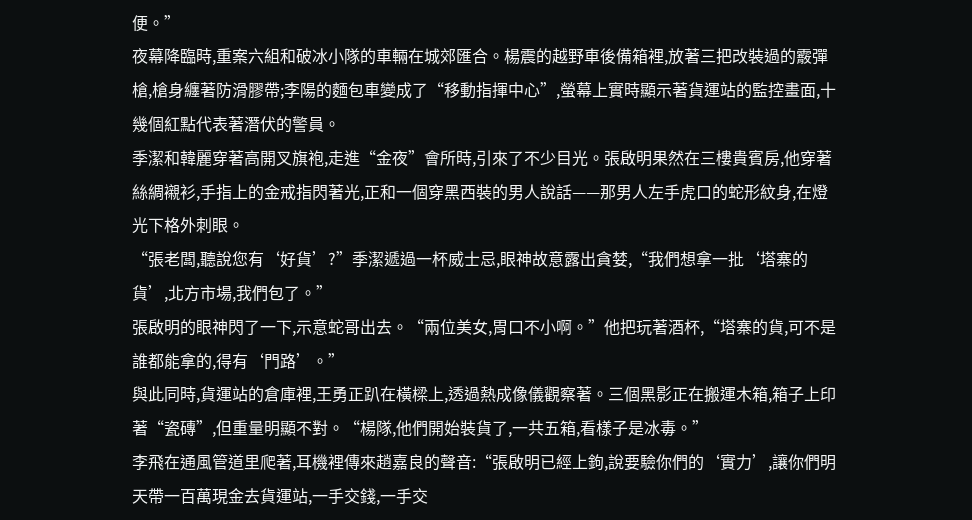便。”
夜幕降臨時,重案六組和破冰小隊的車輛在城郊匯合。楊震的越野車後備箱裡,放著三把改裝過的霰彈槍,槍身纏著防滑膠帶;李陽的麵包車變成了“移動指揮中心”,螢幕上實時顯示著貨運站的監控畫面,十幾個紅點代表著潛伏的警員。
季潔和韓麗穿著高開叉旗袍,走進“金夜”會所時,引來了不少目光。張啟明果然在三樓貴賓房,他穿著絲綢襯衫,手指上的金戒指閃著光,正和一個穿黑西裝的男人說話——那男人左手虎口的蛇形紋身,在燈光下格外刺眼。
“張老闆,聽說您有‘好貨’?”季潔遞過一杯威士忌,眼神故意露出貪婪,“我們想拿一批‘塔寨的貨’,北方市場,我們包了。”
張啟明的眼神閃了一下,示意蛇哥出去。“兩位美女,胃口不小啊。”他把玩著酒杯,“塔寨的貨,可不是誰都能拿的,得有‘門路’。”
與此同時,貨運站的倉庫裡,王勇正趴在橫樑上,透過熱成像儀觀察著。三個黑影正在搬運木箱,箱子上印著“瓷磚”,但重量明顯不對。“楊隊,他們開始裝貨了,一共五箱,看樣子是冰毒。”
李飛在通風管道里爬著,耳機裡傳來趙嘉良的聲音:“張啟明已經上鉤,說要驗你們的‘實力’,讓你們明天帶一百萬現金去貨運站,一手交錢,一手交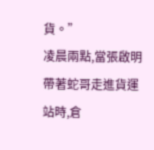貨。”
凌晨兩點,當張啟明帶著蛇哥走進貨運站時,倉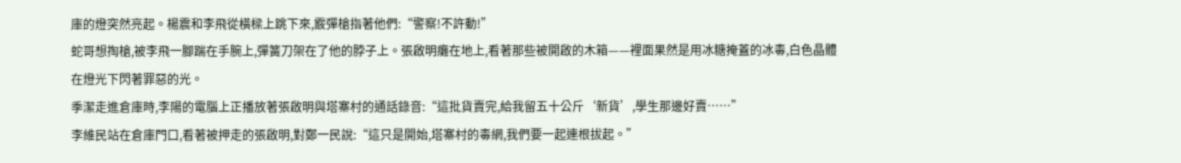庫的燈突然亮起。楊震和李飛從橫樑上跳下來,霰彈槍指著他們:“警察!不許動!”
蛇哥想掏槍,被李飛一腳踹在手腕上,彈簧刀架在了他的脖子上。張啟明癱在地上,看著那些被開啟的木箱——裡面果然是用冰糖掩蓋的冰毒,白色晶體在燈光下閃著罪惡的光。
季潔走進倉庫時,李陽的電腦上正播放著張啟明與塔寨村的通話錄音:“這批貨賣完,給我留五十公斤‘新貨’,學生那邊好賣……”
李維民站在倉庫門口,看著被押走的張啟明,對鄭一民說:“這只是開始,塔寨村的毒網,我們要一起連根拔起。”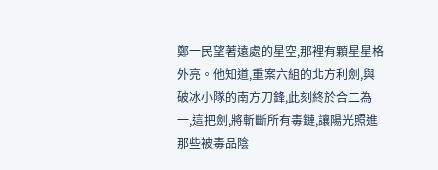鄭一民望著遠處的星空,那裡有顆星星格外亮。他知道,重案六組的北方利劍,與破冰小隊的南方刀鋒,此刻終於合二為一,這把劍,將斬斷所有毒鏈,讓陽光照進那些被毒品陰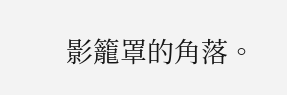影籠罩的角落。